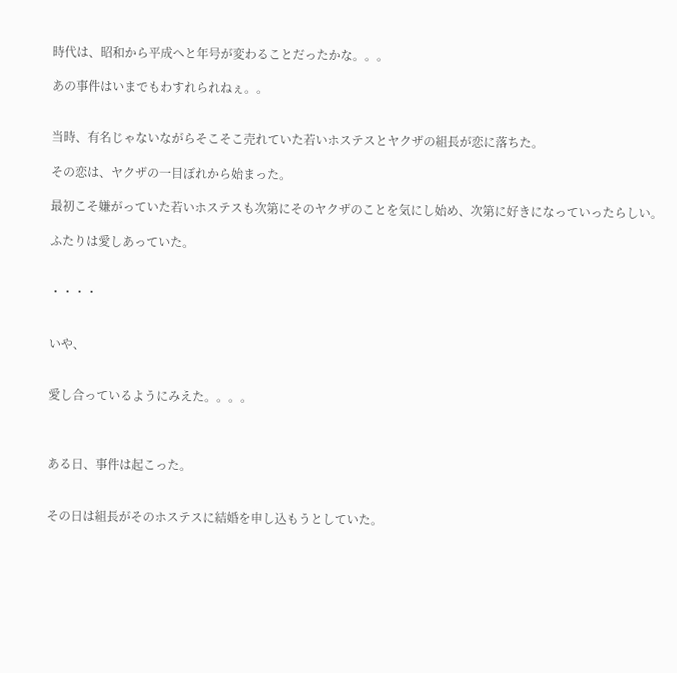時代は、昭和から平成へと年号が変わることだったかな。。。

あの事件はいまでもわすれられねぇ。。


当時、有名じゃないながらそこそこ売れていた若いホステスとヤクザの組長が恋に落ちた。

その恋は、ヤクザの一目ぼれから始まった。

最初こそ嫌がっていた若いホステスも次第にそのヤクザのことを気にし始め、次第に好きになっていったらしい。

ふたりは愛しあっていた。


・・・・


いや、


愛し合っているようにみえた。。。。



ある日、事件は起こった。


その日は組長がそのホステスに結婚を申し込もうとしていた。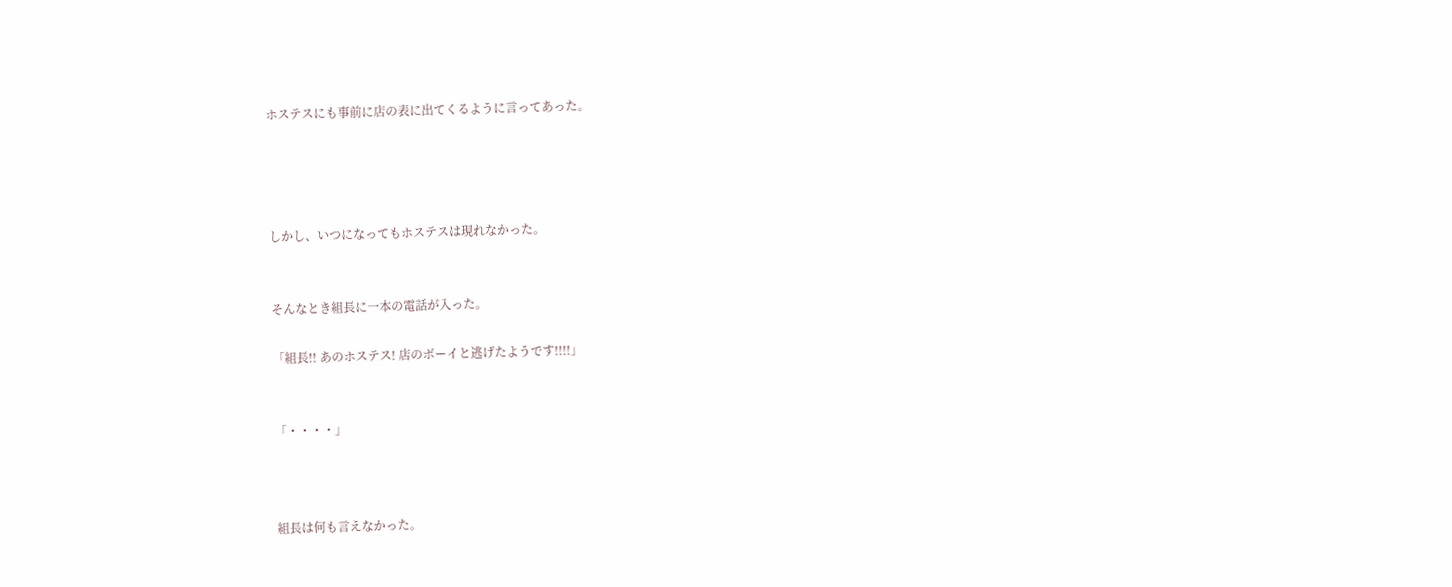ホステスにも事前に店の表に出てくるように言ってあった。




しかし、いつになってもホステスは現れなかった。


そんなとき組長に一本の電話が入った。

「組長!! あのホステス! 店のボーイと逃げたようです!!!!」


「・・・・」



組長は何も言えなかった。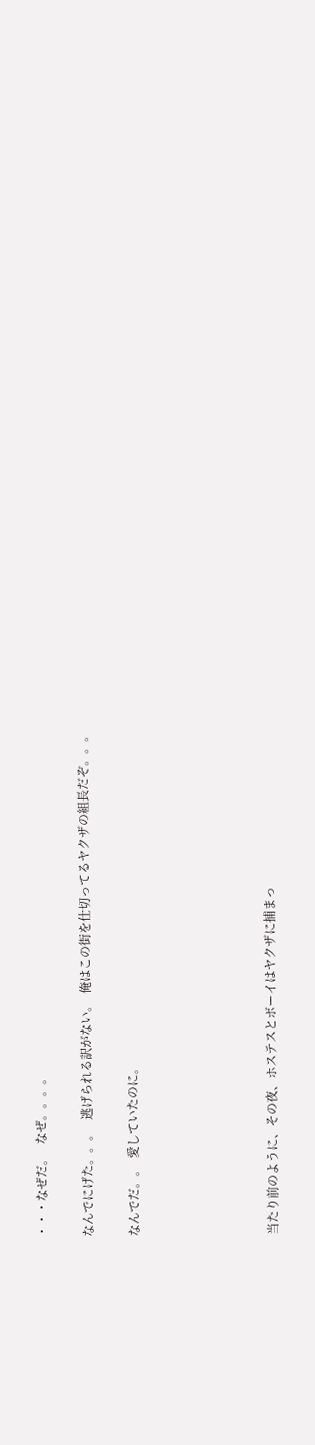・・・なぜだ。   なぜ。。。。

なんでにげた。。。   逃げられる訳がない。  俺はこの街を仕切ってるヤクザの組長だぞ。。。

なんでだ。。  愛していたのに。





当たり前のように、その夜、ホステスとボーイはヤクザに捕まっ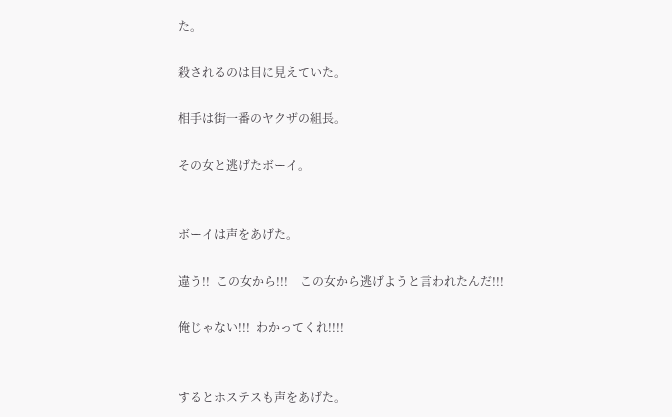た。

殺されるのは目に見えていた。

相手は街一番のヤクザの組長。

その女と逃げたボーイ。


ボーイは声をあげた。

違う!!  この女から!!!    この女から逃げようと言われたんだ!!!

俺じゃない!!!  わかってくれ!!!!


するとホステスも声をあげた。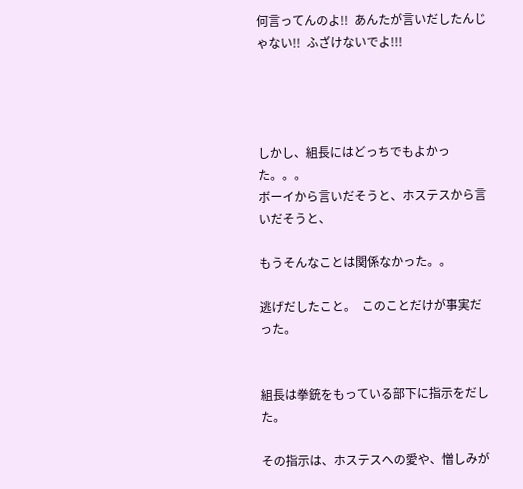何言ってんのよ!!  あんたが言いだしたんじゃない!!  ふざけないでよ!!!




しかし、組長にはどっちでもよかった。。。
ボーイから言いだそうと、ホステスから言いだそうと、

もうそんなことは関係なかった。。

逃げだしたこと。  このことだけが事実だった。


組長は拳銃をもっている部下に指示をだした。

その指示は、ホステスへの愛や、憎しみが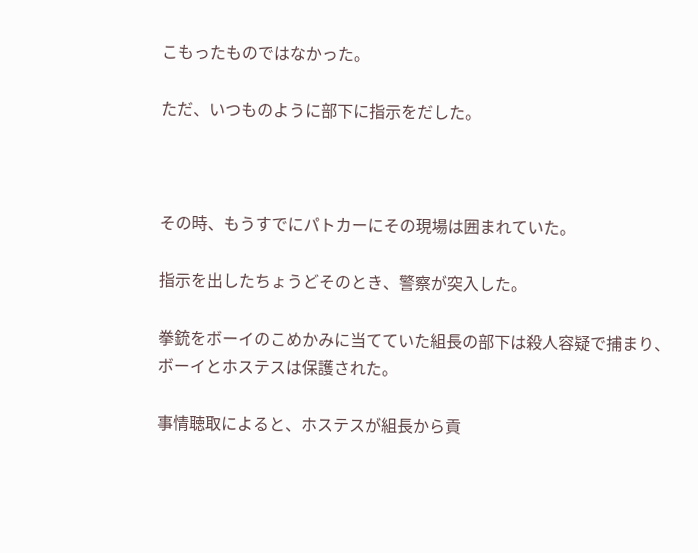こもったものではなかった。

ただ、いつものように部下に指示をだした。



その時、もうすでにパトカーにその現場は囲まれていた。

指示を出したちょうどそのとき、警察が突入した。

拳銃をボーイのこめかみに当てていた組長の部下は殺人容疑で捕まり、ボーイとホステスは保護された。

事情聴取によると、ホステスが組長から貢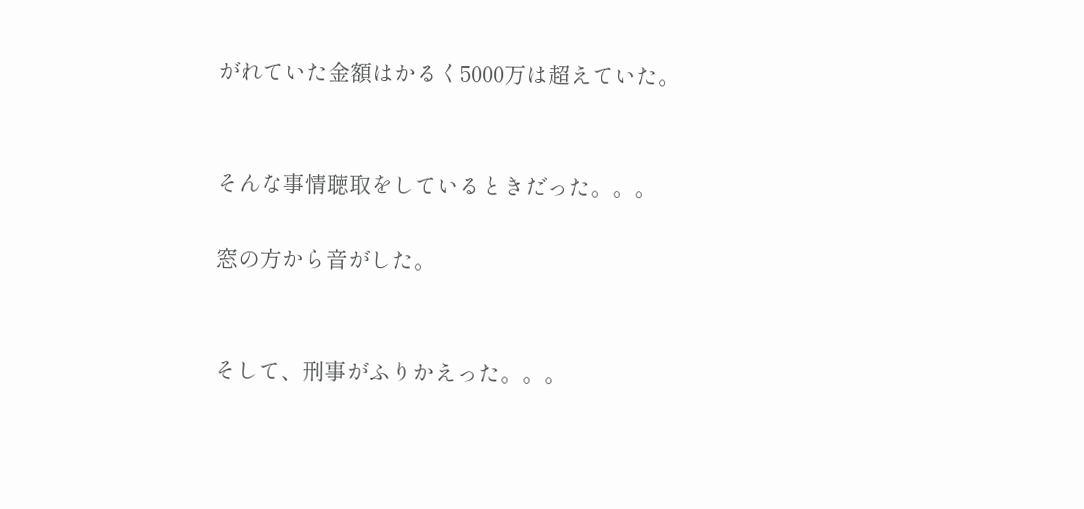がれていた金額はかるく5000万は超えていた。


そんな事情聴取をしているときだった。。。

窓の方から音がした。


そして、刑事がふりかえった。。。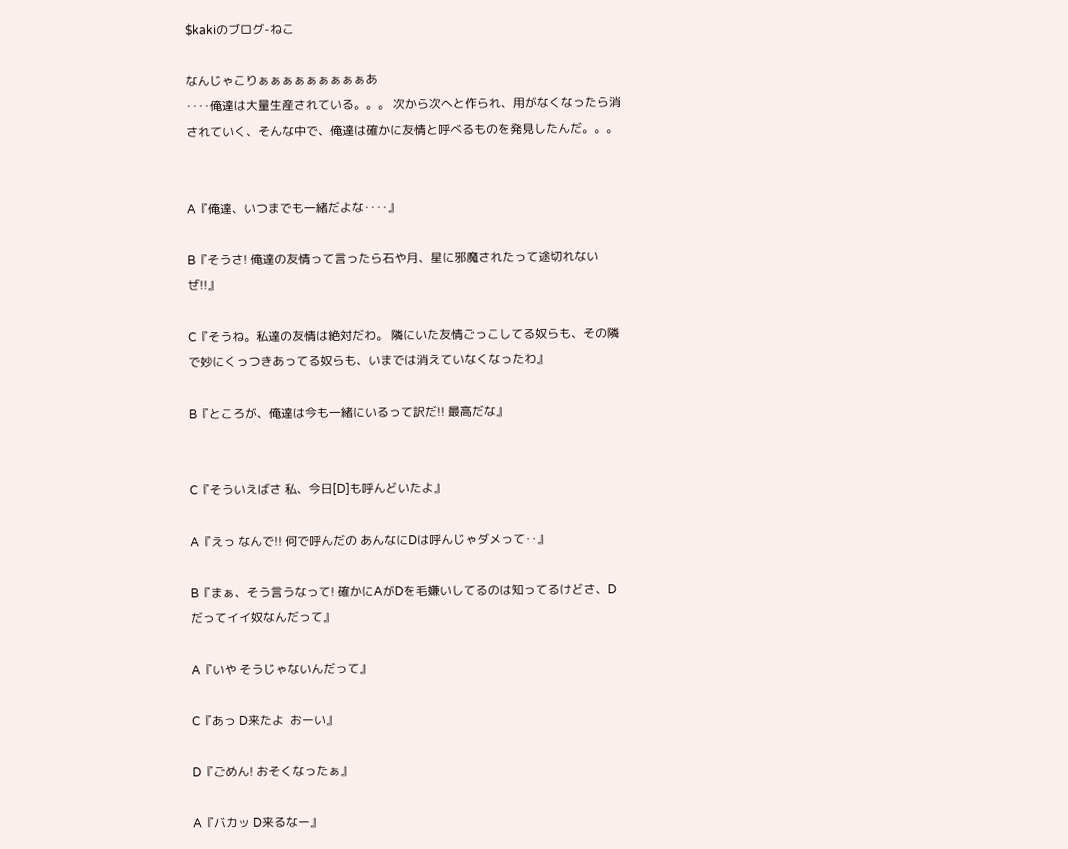$kakiのブログ-ねこ

なんじゃこりぁぁぁぁぁぁぁぁぁあ
‥‥俺達は大量生産されている。。。 次から次へと作られ、用がなくなったら消されていく、そんな中で、俺達は確かに友情と呼べるものを発見したんだ。。。


A『俺達、いつまでも一緒だよな‥‥』

B『そうさ! 俺達の友情って言ったら石や月、星に邪魔されたって途切れないぜ!!』

C『そうね。私達の友情は絶対だわ。 隣にいた友情ごっこしてる奴らも、その隣で妙にくっつきあってる奴らも、いまでは消えていなくなったわ』

B『ところが、俺達は今も一緒にいるって訳だ!! 最高だな』


C『そういえばさ 私、今日[D]も呼んどいたよ』

A『えっ なんで!! 何で呼んだの あんなにDは呼んじゃダメって‥』

B『まぁ、そう言うなって! 確かにAがDを毛嫌いしてるのは知ってるけどさ、Dだってイイ奴なんだって』

A『いや そうじゃないんだって』

C『あっ D来たよ  おーい』

D『ごめん! おそくなったぁ』

A『バカッ D来るなー』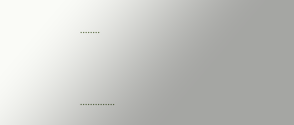‥‥‥‥



‥‥‥‥‥‥‥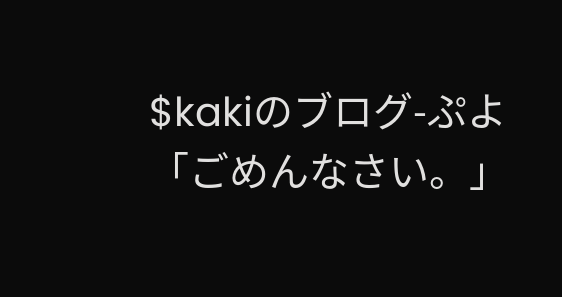$kakiのブログ-ぷよ
「ごめんなさい。」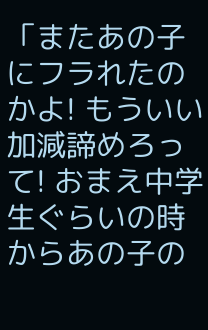「またあの子にフラれたのかよ! もういい加減諦めろって! おまえ中学生ぐらいの時からあの子の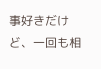事好きだけど、一回も相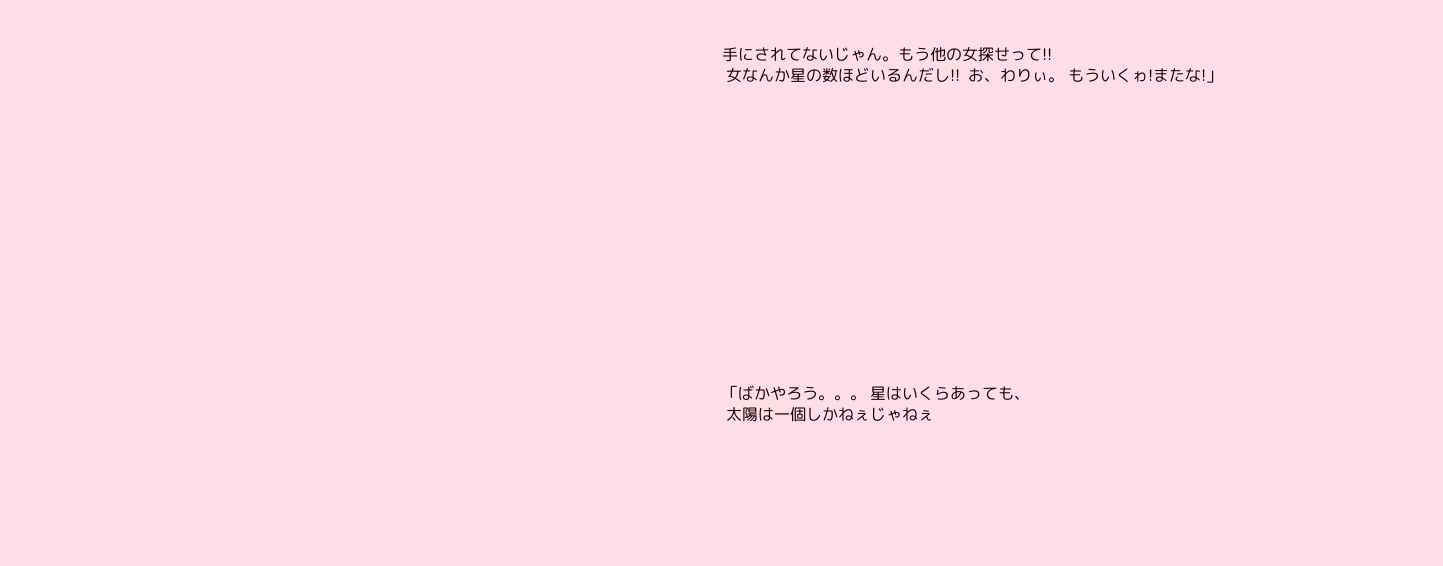手にされてないじゃん。もう他の女探せって!!
 女なんか星の数ほどいるんだし!!  お、わりぃ。 もういくゎ!またな!」














「ばかやろう。。。 星はいくらあっても、
 太陽は一個しかねぇじゃねぇ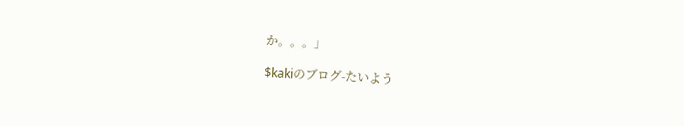か。。。」

$kakiのブログ-たいよう